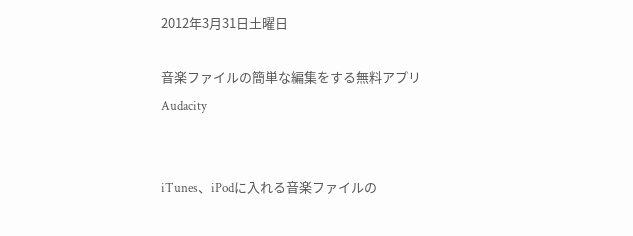2012年3月31日土曜日

音楽ファイルの簡単な編集をする無料アプリ
Audacity


iTunes、iPodに入れる音楽ファイルの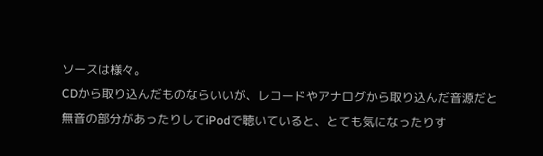ソースは様々。
CDから取り込んだものならいいが、レコードやアナログから取り込んだ音源だと
無音の部分があったりしてiPodで聴いていると、とても気になったりす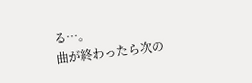る…。
曲が終わったら次の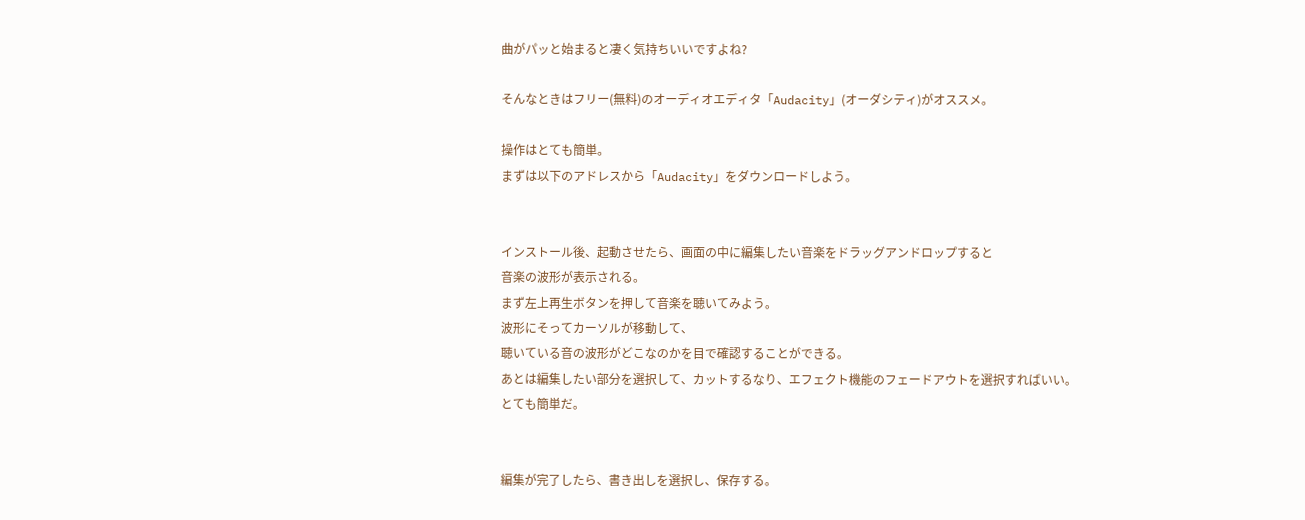曲がパッと始まると凄く気持ちいいですよね?

そんなときはフリー(無料)のオーディオエディタ「Audacity」(オーダシティ)がオススメ。

操作はとても簡単。
まずは以下のアドレスから「Audacity」をダウンロードしよう。


インストール後、起動させたら、画面の中に編集したい音楽をドラッグアンドロップすると
音楽の波形が表示される。
まず左上再生ボタンを押して音楽を聴いてみよう。
波形にそってカーソルが移動して、
聴いている音の波形がどこなのかを目で確認することができる。
あとは編集したい部分を選択して、カットするなり、エフェクト機能のフェードアウトを選択すればいい。
とても簡単だ。


編集が完了したら、書き出しを選択し、保存する。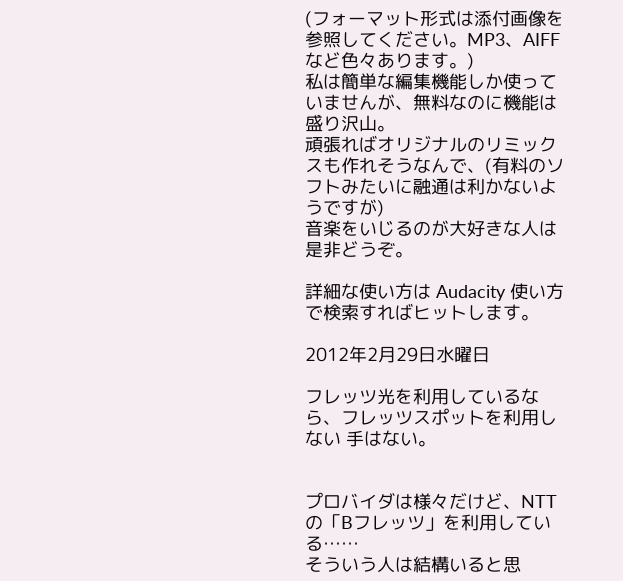(フォーマット形式は添付画像を参照してください。MP3、AIFFなど色々あります。)
私は簡単な編集機能しか使っていませんが、無料なのに機能は盛り沢山。
頑張ればオリジナルのリミックスも作れそうなんで、(有料のソフトみたいに融通は利かないようですが)
音楽をいじるのが大好きな人は是非どうぞ。

詳細な使い方は Audacity 使い方 で検索すればヒットします。

2012年2月29日水曜日

フレッツ光を利用しているなら、フレッツスポットを利用しない 手はない。


プロバイダは様々だけど、NTTの「Bフレッツ」を利用している……
そういう人は結構いると思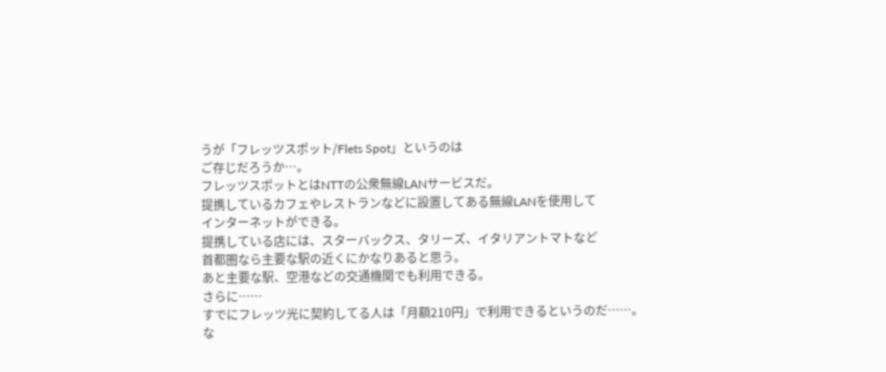うが「フレッツスポット/Flets Spot」というのは
ご存じだろうか…。
フレッツスポットとはNTTの公衆無線LANサービスだ。
提携しているカフェやレストランなどに設置してある無線LANを使用して
インターネットができる。
提携している店には、スターバックス、タリーズ、イタリアントマトなど
首都圏なら主要な駅の近くにかなりあると思う。
あと主要な駅、空港などの交通機関でも利用できる。
さらに……
すでにフレッツ光に契約してる人は「月額210円」で利用できるというのだ……。
な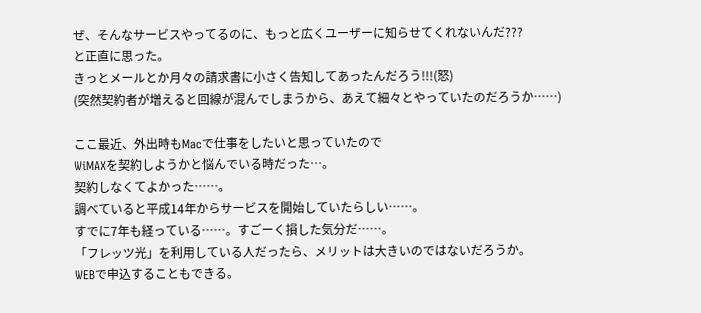ぜ、そんなサービスやってるのに、もっと広くユーザーに知らせてくれないんだ???
と正直に思った。
きっとメールとか月々の請求書に小さく告知してあったんだろう!!!(怒)
(突然契約者が増えると回線が混んでしまうから、あえて細々とやっていたのだろうか……)

ここ最近、外出時もMacで仕事をしたいと思っていたので
WiMAXを契約しようかと悩んでいる時だった…。
契約しなくてよかった……。
調べていると平成14年からサービスを開始していたらしい……。
すでに7年も経っている……。すごーく損した気分だ……。
「フレッツ光」を利用している人だったら、メリットは大きいのではないだろうか。
WEBで申込することもできる。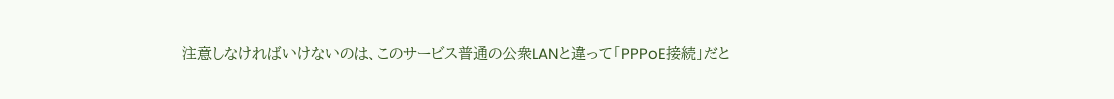注意しなければいけないのは、このサービス普通の公衆LANと違って「PPPoE接続」だと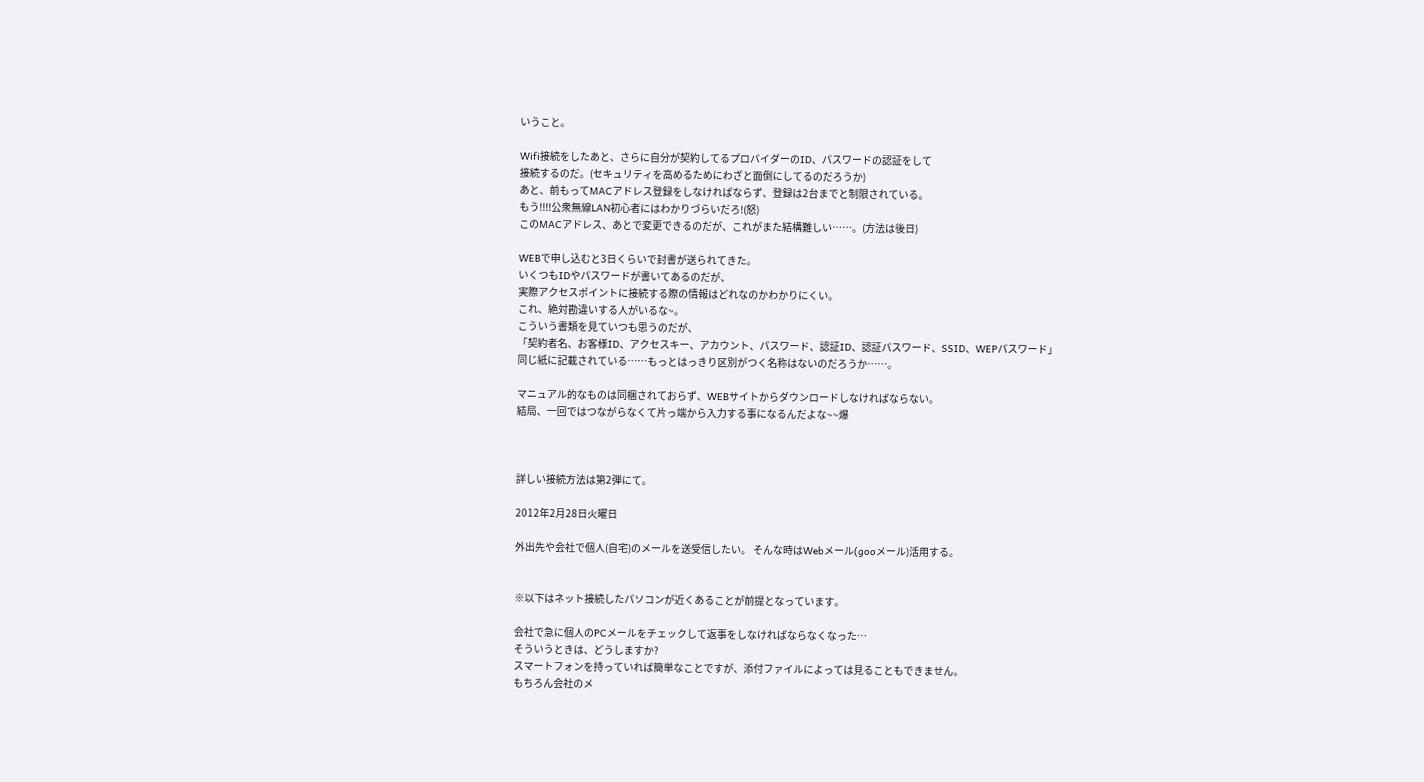いうこと。

Wifi接続をしたあと、さらに自分が契約してるプロバイダーのID、パスワードの認証をして
接続するのだ。(セキュリティを高めるためにわざと面倒にしてるのだろうか)
あと、前もってMACアドレス登録をしなければならず、登録は2台までと制限されている。
もう!!!!公衆無線LAN初心者にはわかりづらいだろ!(怒)
このMACアドレス、あとで変更できるのだが、これがまた結構難しい……。(方法は後日)

WEBで申し込むと3日くらいで封書が送られてきた。
いくつもIDやパスワードが書いてあるのだが、
実際アクセスポイントに接続する際の情報はどれなのかわかりにくい。
これ、絶対勘違いする人がいるな~。
こういう書類を見ていつも思うのだが、
「契約者名、お客様ID、アクセスキー、アカウント、パスワード、認証ID、認証パスワード、SSID、WEPパスワード」
同じ紙に記載されている……もっとはっきり区別がつく名称はないのだろうか……。

マニュアル的なものは同梱されておらず、WEBサイトからダウンロードしなければならない。
結局、一回ではつながらなくて片っ端から入力する事になるんだよな~~爆



詳しい接続方法は第2弾にて。

2012年2月28日火曜日

外出先や会社で個人(自宅)のメールを送受信したい。 そんな時はWebメール(gooメール)活用する。


※以下はネット接続したパソコンが近くあることが前提となっています。

会社で急に個人のPCメールをチェックして返事をしなければならなくなった…
そういうときは、どうしますか?
スマートフォンを持っていれば簡単なことですが、添付ファイルによっては見ることもできません。
もちろん会社のメ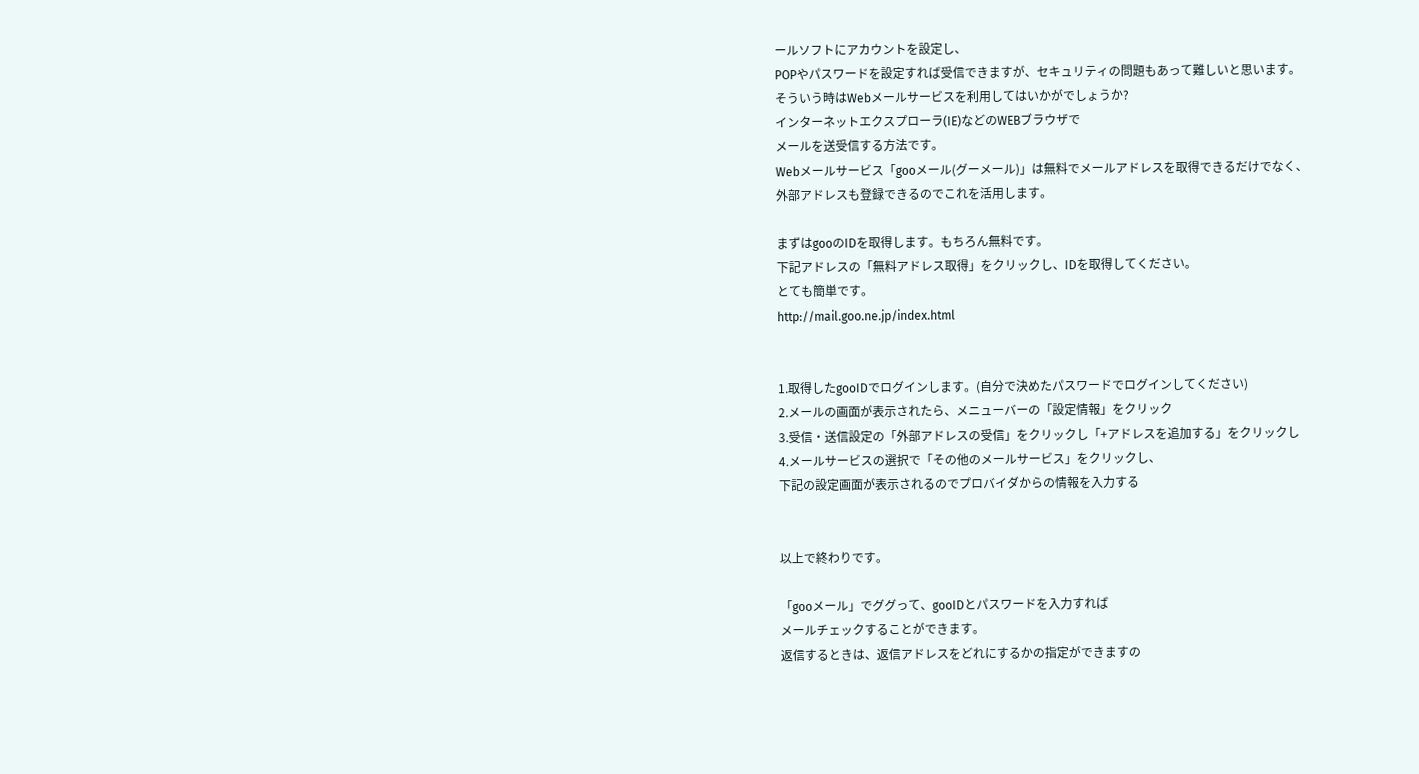ールソフトにアカウントを設定し、
POPやパスワードを設定すれば受信できますが、セキュリティの問題もあって難しいと思います。
そういう時はWebメールサービスを利用してはいかがでしょうか?
インターネットエクスプローラ(IE)などのWEBブラウザで
メールを送受信する方法です。
Webメールサービス「gooメール(グーメール)」は無料でメールアドレスを取得できるだけでなく、
外部アドレスも登録できるのでこれを活用します。

まずはgooのIDを取得します。もちろん無料です。
下記アドレスの「無料アドレス取得」をクリックし、IDを取得してください。
とても簡単です。
http://mail.goo.ne.jp/index.html


1.取得したgooIDでログインします。(自分で決めたパスワードでログインしてください)
2.メールの画面が表示されたら、メニューバーの「設定情報」をクリック
3.受信・送信設定の「外部アドレスの受信」をクリックし「+アドレスを追加する」をクリックし
4.メールサービスの選択で「その他のメールサービス」をクリックし、
下記の設定画面が表示されるのでプロバイダからの情報を入力する


以上で終わりです。

「gooメール」でググって、gooIDとパスワードを入力すれば
メールチェックすることができます。
返信するときは、返信アドレスをどれにするかの指定ができますの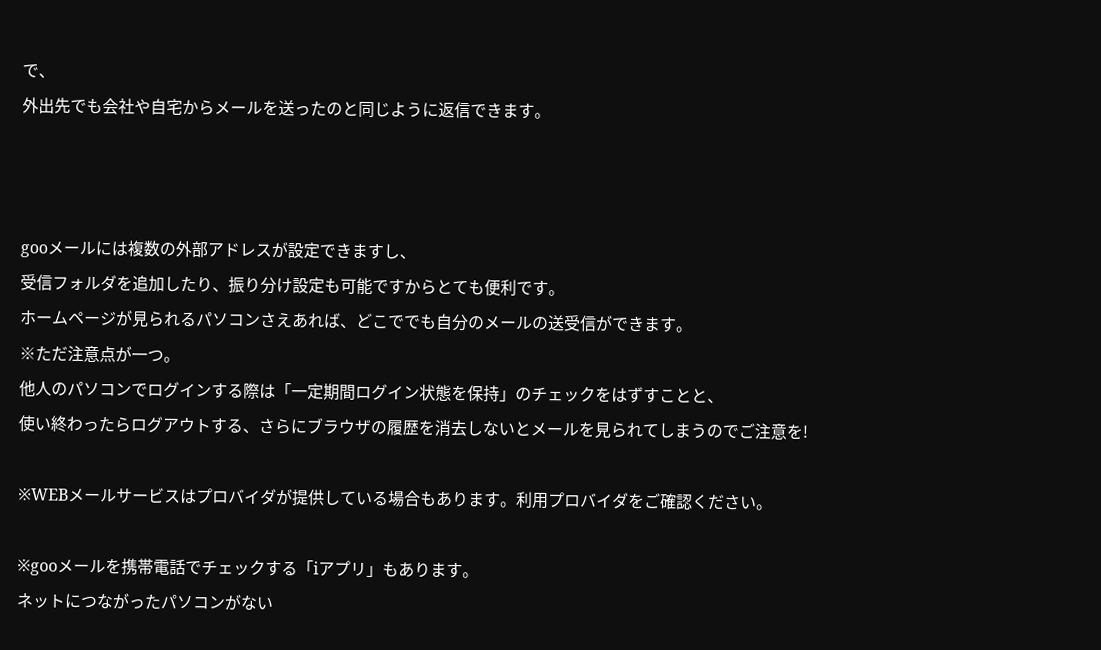で、
外出先でも会社や自宅からメールを送ったのと同じように返信できます。



gooメールには複数の外部アドレスが設定できますし、
受信フォルダを追加したり、振り分け設定も可能ですからとても便利です。
ホームページが見られるパソコンさえあれば、どこででも自分のメールの送受信ができます。
※ただ注意点が一つ。
他人のパソコンでログインする際は「一定期間ログイン状態を保持」のチェックをはずすことと、
使い終わったらログアウトする、さらにブラウザの履歴を消去しないとメールを見られてしまうのでご注意を!

※WEBメールサービスはプロバイダが提供している場合もあります。利用プロバイダをご確認ください。

※gooメールを携帯電話でチェックする「iアプリ」もあります。
ネットにつながったパソコンがない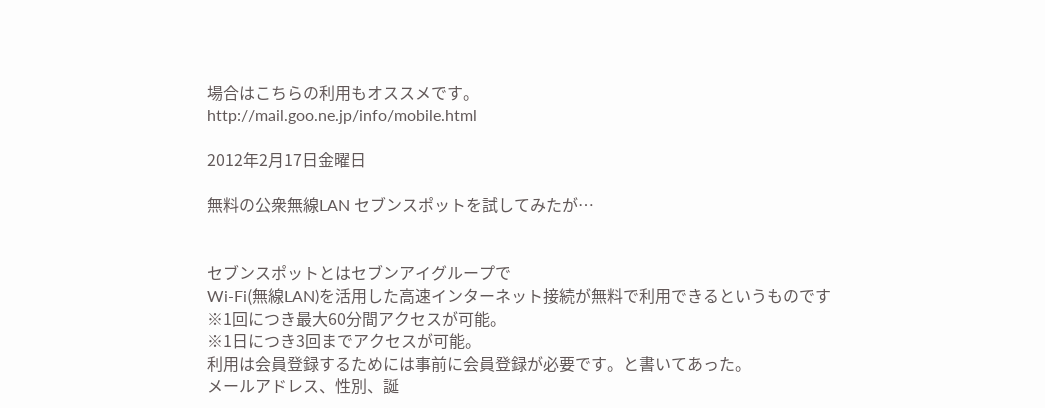場合はこちらの利用もオススメです。
http://mail.goo.ne.jp/info/mobile.html

2012年2月17日金曜日

無料の公衆無線LAN セブンスポットを試してみたが…


セブンスポットとはセブンアイグループで
Wi-Fi(無線LAN)を活用した高速インターネット接続が無料で利用できるというものです
※1回につき最大60分間アクセスが可能。
※1日につき3回までアクセスが可能。
利用は会員登録するためには事前に会員登録が必要です。と書いてあった。
メールアドレス、性別、誕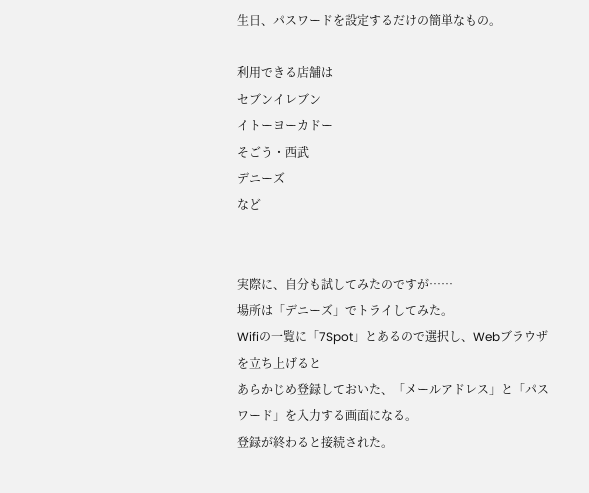生日、パスワードを設定するだけの簡単なもの。

利用できる店舗は
セブンイレブン
イトーヨーカドー
そごう・西武
デニーズ
など


実際に、自分も試してみたのですが……
場所は「デニーズ」でトライしてみた。
Wifiの一覧に「7Spot」とあるので選択し、Webブラウザを立ち上げると
あらかじめ登録しておいた、「メールアドレス」と「パスワード」を入力する画面になる。
登録が終わると接続された。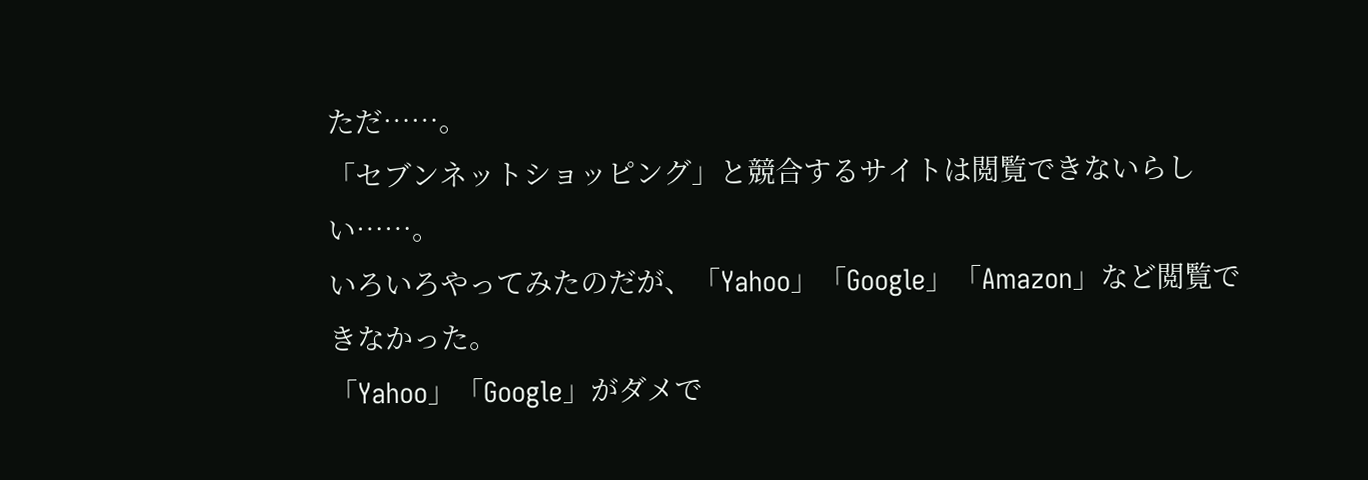ただ……。
「セブンネットショッピング」と競合するサイトは閲覧できないらしい……。
いろいろやってみたのだが、「Yahoo」「Google」「Amazon」など閲覧できなかった。
「Yahoo」「Google」がダメで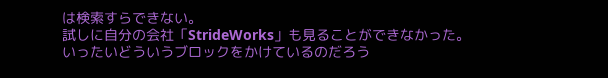は検索すらできない。
試しに自分の会社「StrideWorks」も見ることができなかった。
いったいどういうブロックをかけているのだろう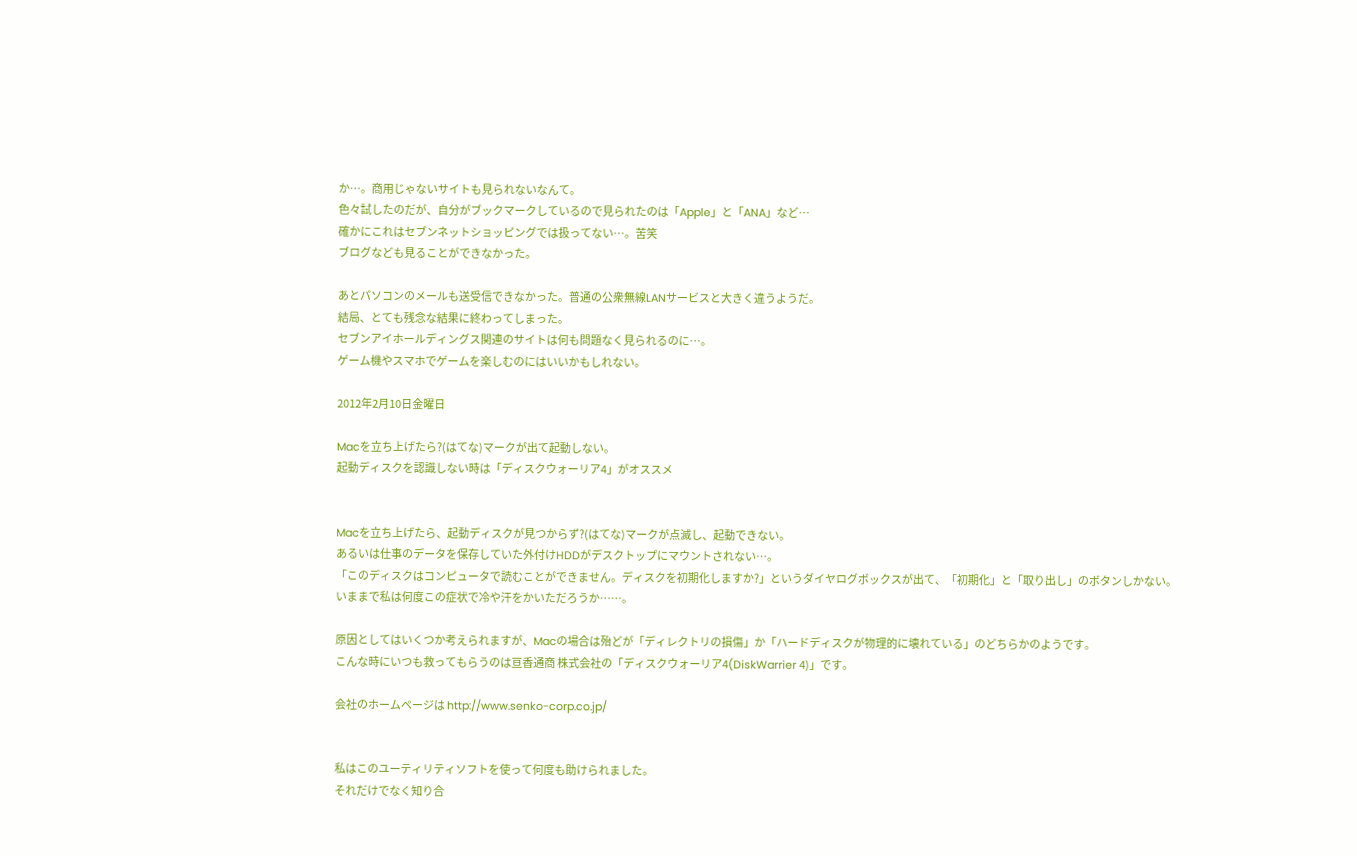か…。商用じゃないサイトも見られないなんて。
色々試したのだが、自分がブックマークしているので見られたのは「Apple」と「ANA」など…
確かにこれはセブンネットショッピングでは扱ってない…。苦笑
ブログなども見ることができなかった。

あとパソコンのメールも送受信できなかった。普通の公衆無線LANサービスと大きく違うようだ。
結局、とても残念な結果に終わってしまった。
セブンアイホールディングス関連のサイトは何も問題なく見られるのに…。
ゲーム機やスマホでゲームを楽しむのにはいいかもしれない。

2012年2月10日金曜日

Macを立ち上げたら?(はてな)マークが出て起動しない。
起動ディスクを認識しない時は「ディスクウォーリア4」がオススメ


Macを立ち上げたら、起動ディスクが見つからず?(はてな)マークが点滅し、起動できない。
あるいは仕事のデータを保存していた外付けHDDがデスクトップにマウントされない…。
「このディスクはコンピュータで読むことができません。ディスクを初期化しますか?」というダイヤログボックスが出て、「初期化」と「取り出し」のボタンしかない。
いままで私は何度この症状で冷や汗をかいただろうか……。

原因としてはいくつか考えられますが、Macの場合は殆どが「ディレクトリの損傷」か「ハードディスクが物理的に壊れている」のどちらかのようです。
こんな時にいつも救ってもらうのは亘香通商 株式会社の「ディスクウォーリア4(DiskWarrier 4)」です。

会社のホームページは http://www.senko-corp.co.jp/


私はこのユーティリティソフトを使って何度も助けられました。
それだけでなく知り合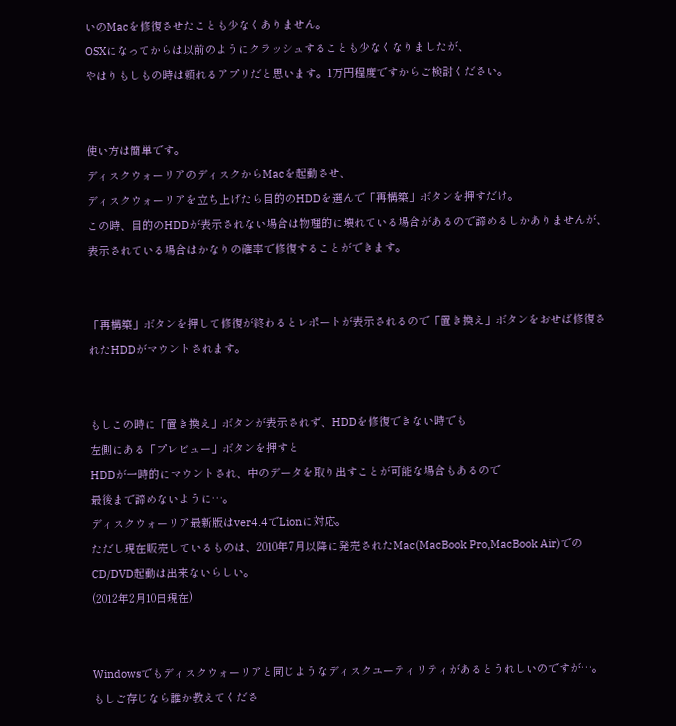いのMacを修復させたことも少なくありません。
OSXになってからは以前のようにクラッシュすることも少なくなりましたが、
やはりもしもの時は頼れるアプリだと思います。1万円程度ですからご検討ください。


使い方は簡単です。
ディスクウォーリアのディスクからMacを起動させ、
ディスクウォーリアを立ち上げたら目的のHDDを選んで「再構築」ボタンを押すだけ。
この時、目的のHDDが表示されない場合は物理的に壊れている場合があるので諦めるしかありませんが、表示されている場合はかなりの確率で修復することができます。


「再構築」ボタンを押して修復が終わるとレポートが表示されるので「置き換え」ボタンをおせば修復されたHDDがマウントされます。


もしこの時に「置き換え」ボタンが表示されず、HDDを修復できない時でも
左側にある「プレビュー」ボタンを押すと
HDDが一時的にマウントされ、中のデータを取り出すことが可能な場合もあるので
最後まで諦めないように…。
ディスクウォーリア最新版はver4.4でLionに対応。
ただし現在販売しているものは、2010年7月以降に発売されたMac(MacBook Pro,MacBook Air)でのCD/DVD起動は出来ないらしい。
(2012年2月10日現在)


Windowsでもディスクウォーリアと同じようなディスクユーティリティがあるとうれしいのですが…。
もしご存じなら誰か教えてくださ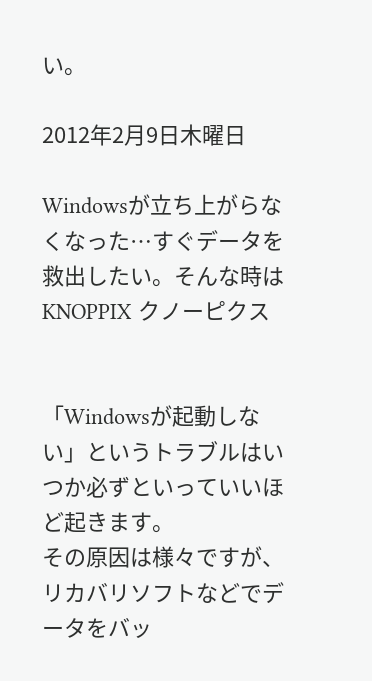い。

2012年2月9日木曜日

Windowsが立ち上がらなくなった…すぐデータを救出したい。そんな時は KNOPPIX クノーピクス


「Windowsが起動しない」というトラブルはいつか必ずといっていいほど起きます。
その原因は様々ですが、リカバリソフトなどでデータをバッ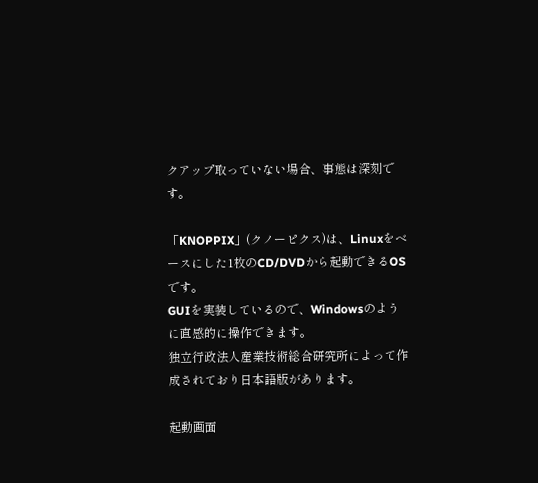クアップ取っていない場合、事態は深刻です。

「KNOPPIX」(クノーピクス)は、Linuxをベースにした1枚のCD/DVDから起動できるOSです。
GUIを実装しているので、Windowsのように直感的に操作できます。
独立行政法人産業技術総合研究所によって作成されており日本語版があります。

起動画面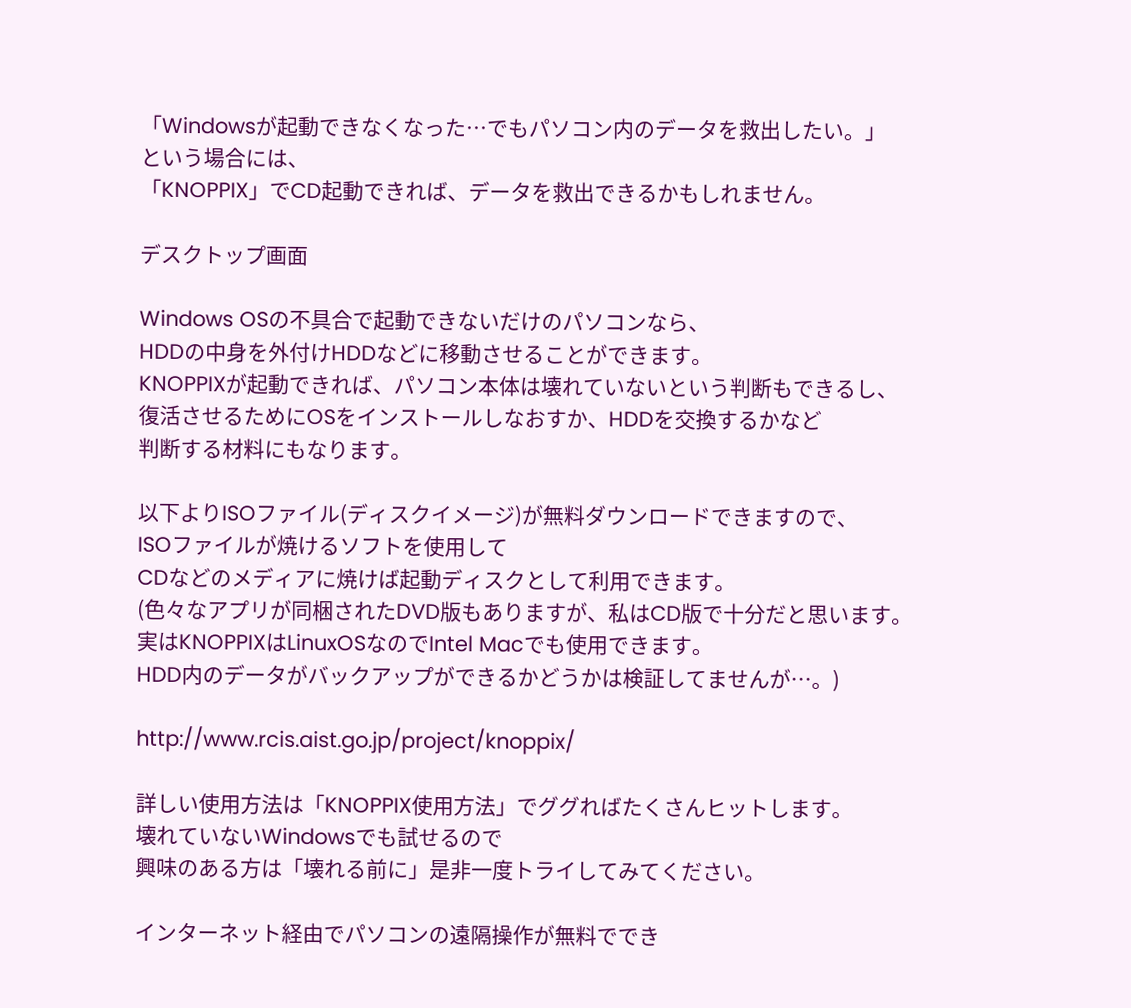「Windowsが起動できなくなった…でもパソコン内のデータを救出したい。」
という場合には、
「KNOPPIX」でCD起動できれば、データを救出できるかもしれません。

デスクトップ画面

Windows OSの不具合で起動できないだけのパソコンなら、
HDDの中身を外付けHDDなどに移動させることができます。
KNOPPIXが起動できれば、パソコン本体は壊れていないという判断もできるし、
復活させるためにOSをインストールしなおすか、HDDを交換するかなど
判断する材料にもなります。

以下よりISOファイル(ディスクイメージ)が無料ダウンロードできますので、
ISOファイルが焼けるソフトを使用して
CDなどのメディアに焼けば起動ディスクとして利用できます。
(色々なアプリが同梱されたDVD版もありますが、私はCD版で十分だと思います。
実はKNOPPIXはLinuxOSなのでIntel Macでも使用できます。
HDD内のデータがバックアップができるかどうかは検証してませんが…。)

http://www.rcis.aist.go.jp/project/knoppix/

詳しい使用方法は「KNOPPIX使用方法」でググればたくさんヒットします。
壊れていないWindowsでも試せるので
興味のある方は「壊れる前に」是非一度トライしてみてください。

インターネット経由でパソコンの遠隔操作が無料ででき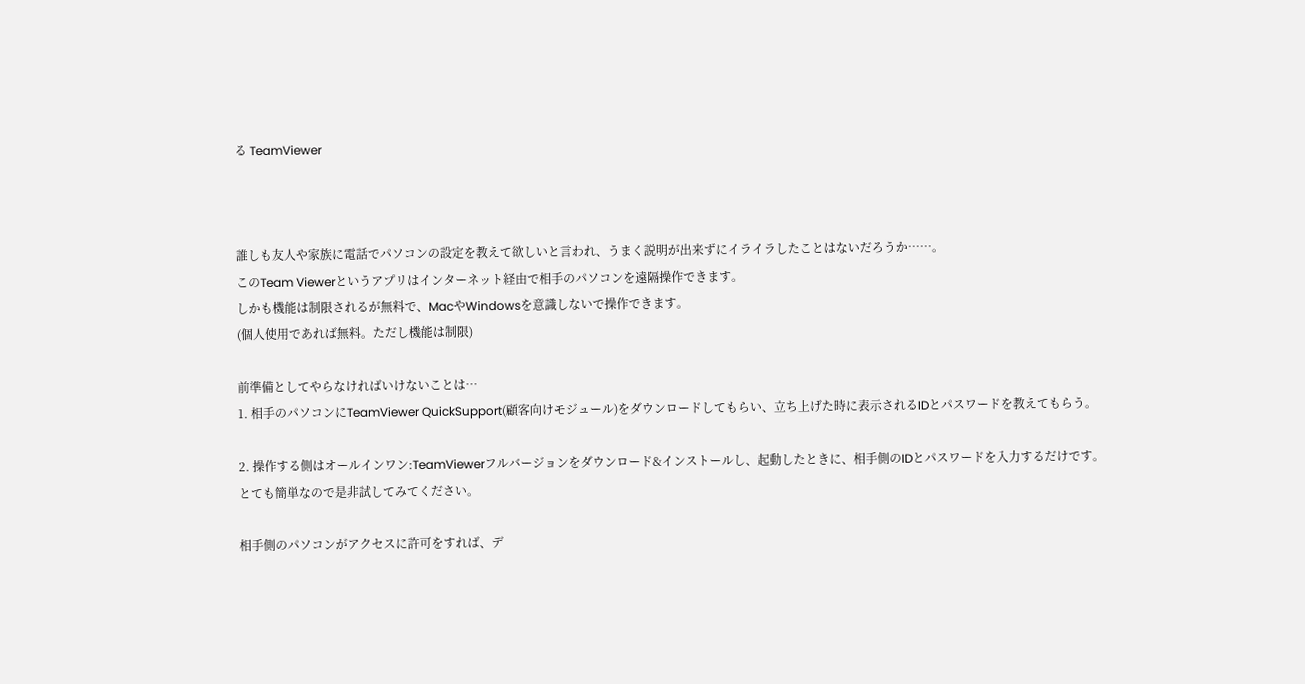る TeamViewer



誰しも友人や家族に電話でパソコンの設定を教えて欲しいと言われ、うまく説明が出来ずにイライラしたことはないだろうか……。
このTeam Viewerというアプリはインターネット経由で相手のパソコンを遠隔操作できます。
しかも機能は制限されるが無料で、MacやWindowsを意識しないで操作できます。
(個人使用であれば無料。ただし機能は制限)

前準備としてやらなければいけないことは…
1. 相手のパソコンにTeamViewer QuickSupport(顧客向けモジュール)をダウンロードしてもらい、立ち上げた時に表示されるIDとパスワードを教えてもらう。

2. 操作する側はオールインワン:TeamViewerフルバージョンをダウンロード&インストールし、起動したときに、相手側のIDとパスワードを入力するだけです。
とても簡単なので是非試してみてください。

相手側のパソコンがアクセスに許可をすれば、デ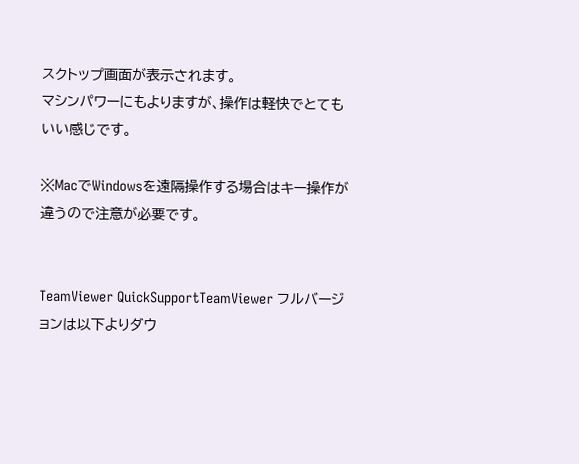スクトップ画面が表示されます。
マシンパワーにもよりますが、操作は軽快でとてもいい感じです。

※MacでWindowsを遠隔操作する場合はキー操作が違うので注意が必要です。


TeamViewer QuickSupportTeamViewer フルバージョンは以下よりダウ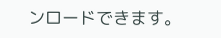ンロードできます。